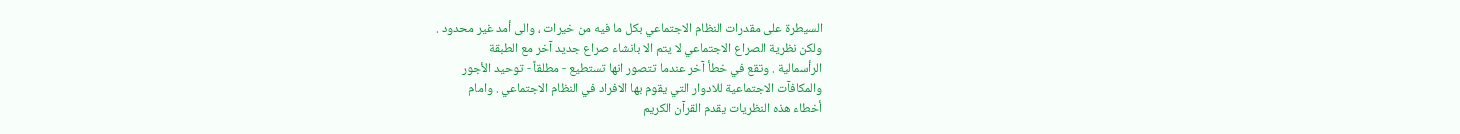السيطرة على مقدرات النظام الاجتماعي بكل ما فيه من خيرات ، والى أمد غير محدود .
ولكن نظرية الصراع الاجتماعي لا يتم الا بانشاء صراع جديد آخر مع الطبقة
الرأسمالية . وتقع في خطأ آخر عندما تتصور انها تستطيع - مطلقاً - توحيد الأجور
والمكافآت الاجتماعية للادوار التي يقوم بها الافراد في النظام الاجتماعي . وامام
أخطاء هذه النظريات يقدم القرآن الكريم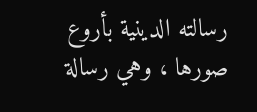رسالته الدينية بأروع صورها ، وهي رسالة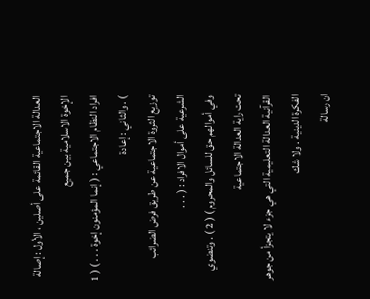العدالة الاجتماعية القائمة على أصلين ، الأول : إصالة الإخوة الاسلامية بين جميع
افراد النظام الاجتماعي : ( إنما المؤمنون إخوة . . . ) ( 1 ) . والثاني : إعادة
توزيع الثروة الاجتماعية عن طريق فرض الضرائب الشرعية على أموال الافراد : ( . . .
وفي أموالهم حق للسائل والمحروم ) ( 2 ) . وتنضوي تحت راية العدالة الاجتماعية
القرآنية العدالة التعليمية التي هي جزء لا يتجزأ من جوهر الفكرة الدينية . ولا شك
ان رسالة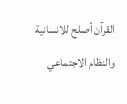القرآن أصلح للانسانية والنظام الاجتماعي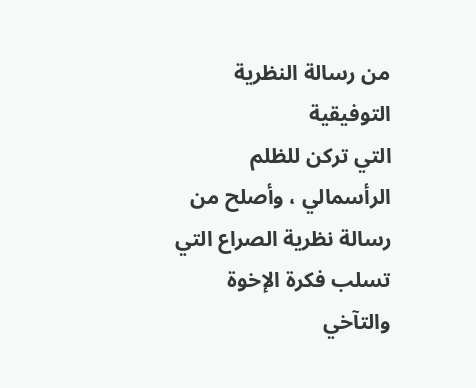من رسالة النظرية التوفيقية
التي تركن للظلم الرأسمالي ، وأصلح من رسالة نظرية الصراع التي تسلب فكرة الإخوة
والتآخي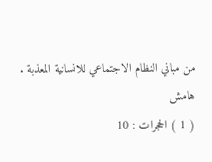من مباني النظام الاجتماعي للانسانية المعذبة .
هامش
( 1 ) الحجرات : 10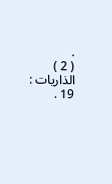.
( 2 ) الذاريات : 19 .